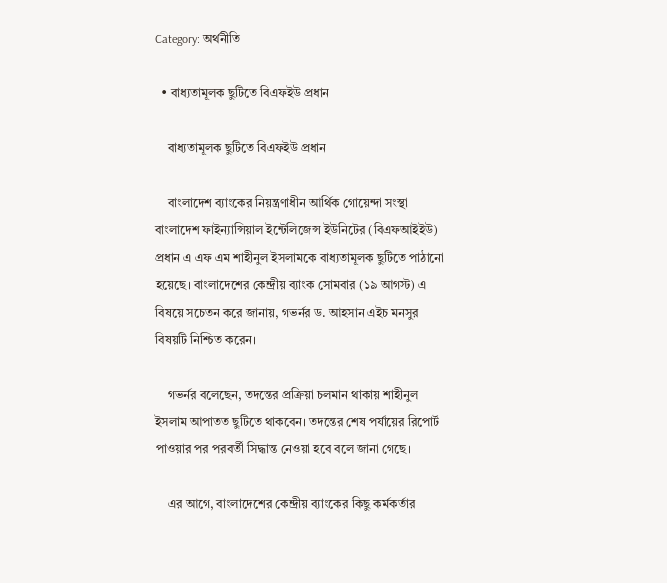Category: অর্থনীতি

  • বাধ্যতামূলক ছুটিতে বিএফইউ প্রধান

    বাধ্যতামূলক ছুটিতে বিএফইউ প্রধান

    বাংলাদেশ ব্যাংকের নিয়ন্ত্রণাধীন আর্থিক গোয়েন্দা সংস্থা বাংলাদেশ ফাইন্যান্সিয়াল ইন্টেলিজেন্স ইউনিটের (বিএফআইইউ) প্রধান এ এফ এম শাহীনুল ইসলামকে বাধ্যতামূলক ছুটিতে পাঠানো হয়েছে। বাংলাদেশের কেন্দ্রীয় ব্যাংক সোমবার (১৯ আগস্ট) এ বিষয়ে সচেতন করে জানায়, গভর্নর ড. আহসান এইচ মনসুর বিষয়টি নিশ্চিত করেন।

    গভর্নর বলেছেন, তদন্তের প্রক্রিয়া চলমান থাকায় শাহীনুল ইসলাম আপাতত ছুটিতে থাকবেন। তদন্তের শেষ পর্যায়ের রিপোর্ট পাওয়ার পর পরবর্তী সিদ্ধান্ত নেওয়া হবে বলে জানা গেছে।

    এর আগে, বাংলাদেশের কেন্দ্রীয় ব্যাংকের কিছু কর্মকর্তার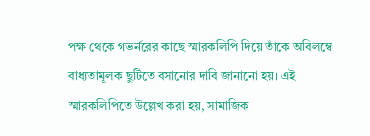পক্ষ থেকে গভর্নরের কাছে স্মারকলিপি দিয়ে তাঁকে অবিলম্বে বাধ্যতামূলক ছুটিতে বসানোর দাবি জানানো হয়। এই স্মারকলিপিতে উল্লেখ করা হয়, সামাজিক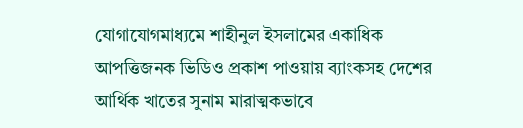যোগাযোগমাধ্যমে শাহীনুল ইসলামের একাধিক আপত্তিজনক ভিডিও প্রকাশ পাওয়ায় ব্যাংকসহ দেশের আর্থিক খাতের সুনাম মারাত্মকভাবে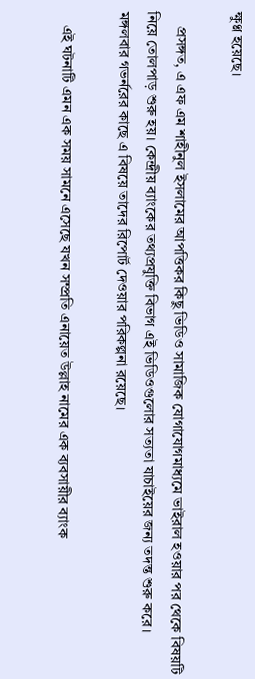ক্ষুণ্ণ হয়েছে।

    প্রসঙ্গত, এ এফ এম শাহীনুল ইসলামের আপত্তিকর কিছু ভিডিও সামাজিক যোগাযোগমাধ্যমে ভাইরাল হওয়ার পর থেকে বিষয়টি নিয়ে তোলপাড় শুরু হয়। কেন্দ্রীয় ব্যাংকের তথ্যপ্রযুক্তি বিভাগ এই ভিডিওগুলোর সত্যতা যাচাইয়ের জন্য তদন্ত শুরু করে। মঙ্গলবার গভর্নরের কাছে এ বিষয়ে তাদের রিপোর্ট দেওয়ার পরিকল্পনা রয়েছে।

    এই ঘটনাটি এমন এক সময় সামনে এসেছে যখন সম্প্রতি এনায়েত উল্লাহ নামের এক ব্যবসায়ীর ব্যাংক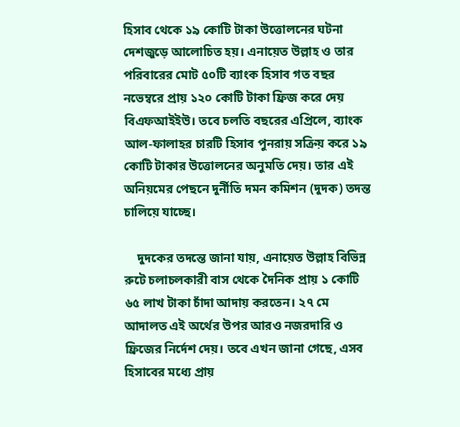হিসাব থেকে ১৯ কোটি টাকা উত্তোলনের ঘটনা দেশজুড়ে আলোচিত হয়। এনায়েত উল্লাহ ও তার পরিবারের মোট ৫০টি ব্যাংক হিসাব গত বছর নভেম্বরে প্রায় ১২০ কোটি টাকা ফ্রিজ করে দেয় বিএফআইইউ। তবে চলতি বছরের এপ্রিলে, ব্যাংক আল-ফালাহর চারটি হিসাব পুনরায় সক্রিয় করে ১৯ কোটি টাকার উত্তোলনের অনুমতি দেয়। তার এই অনিয়মের পেছনে দুর্নীতি দমন কমিশন (দুদক) তদন্ত চালিয়ে যাচ্ছে।

    দুদকের তদন্তে জানা যায়, এনায়েত উল্লাহ বিভিন্ন রুটে চলাচলকারী বাস থেকে দৈনিক প্রায় ১ কোটি ৬৫ লাখ টাকা চাঁদা আদায় করতেন। ২৭ মে আদালত এই অর্থের উপর আরও নজরদারি ও ফ্রিজের নির্দেশ দেয়। তবে এখন জানা গেছে, এসব হিসাবের মধ্যে প্রায়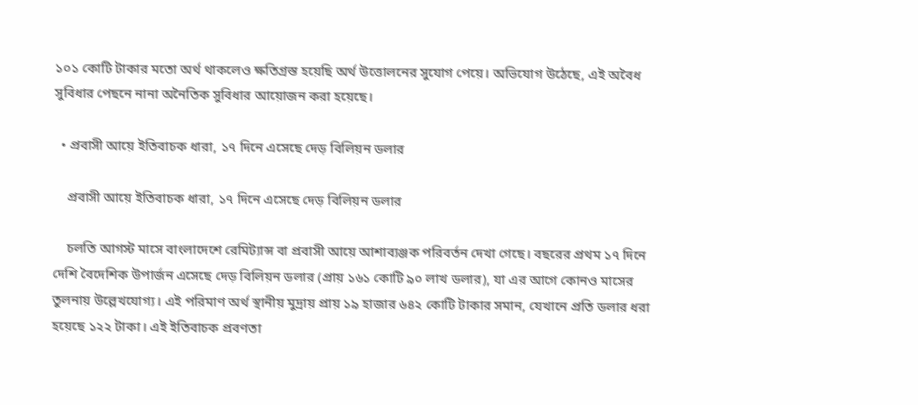১০১ কোটি টাকার মতো অর্থ থাকলেও ক্ষতিগ্রস্ত হয়েছি অর্থ উত্তোলনের সুযোগ পেয়ে। অভিযোগ উঠেছে, এই অবৈধ সুবিধার পেছনে নানা অনৈতিক সুবিধার আয়োজন করা হয়েছে।

  • প্রবাসী আয়ে ইতিবাচক ধারা, ১৭ দিনে এসেছে দেড় বিলিয়ন ডলার

    প্রবাসী আয়ে ইতিবাচক ধারা, ১৭ দিনে এসেছে দেড় বিলিয়ন ডলার

    চলতি আগস্ট মাসে বাংলাদেশে রেমিট্যান্স বা প্রবাসী আয়ে আশাব্যঞ্জক পরিবর্তন দেখা গেছে। বছরের প্রথম ১৭ দিনে দেশি বৈদেশিক উপার্জন এসেছে দেড় বিলিয়ন ডলার (প্রায় ১৬১ কোটি ৯০ লাখ ডলার), যা এর আগে কোনও মাসের তুলনায় উল্লেখযোগ্য। এই পরিমাণ অর্থ স্থানীয় মুদ্রায় প্রায় ১৯ হাজার ৬৪২ কোটি টাকার সমান, যেখানে প্রতি ডলার ধরা হয়েছে ১২২ টাকা। এই ইতিবাচক প্রবণতা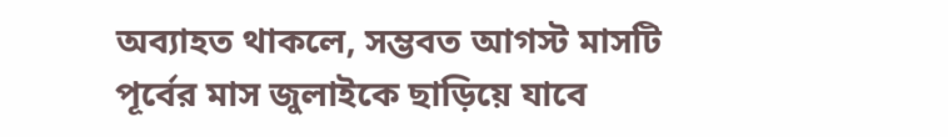অব্যাহত থাকলে, সম্ভবত আগস্ট মাসটি পূর্বের মাস জুলাইকে ছাড়িয়ে যাবে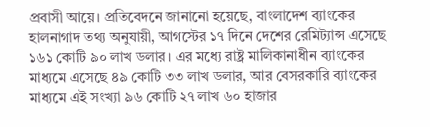প্রবাসী আয়ে। প্রতিবেদনে জানানো হয়েছে, বাংলাদেশ ব্যাংকের হালনাগাদ তথ্য অনুযায়ী, আগস্টের ১৭ দিনে দেশের রেমিট্যান্স এসেছে ১৬১ কোটি ৯০ লাখ ডলার। এর মধ্যে রাষ্ট্র মালিকানাধীন ব্যাংকের মাধ্যমে এসেছে ৪৯ কোটি ৩৩ লাখ ডলার, আর বেসরকারি ব্যাংকের মাধ্যমে এই সংখ্যা ৯৬ কোটি ২৭ লাখ ৬০ হাজার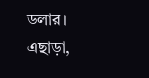ডলার। এছাড়া,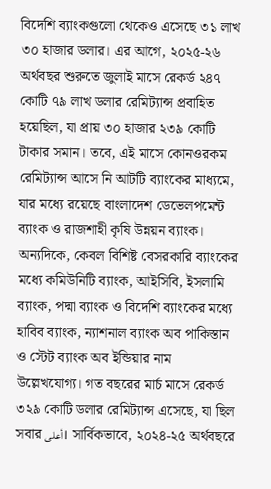বিদেশি ব্যাংকগুলো থেকেও এসেছে ৩১ লাখ ৩০ হাজার ডলার। এর আগে, ২০২৫-২৬ অর্থবছর শুরুতে জুলাই মাসে রেকর্ড ২৪৭ কোটি ৭৯ লাখ ডলার রেমিট্যান্স প্রবাহিত হয়েছিল, যা প্রায় ৩০ হাজার ২৩৯ কোটি টাকার সমান। তবে, এই মাসে কোনওরকম রেমিট্যান্স আসে নি আটটি ব্যাংকের মাধ্যমে, যার মধ্যে রয়েছে বাংলাদেশ ডেভেলপমেন্ট ব্যাংক ও রাজশাহী কৃষি উন্নয়ন ব্যাংক। অন্যদিকে, কেবল বিশিষ্ট বেসরকারি ব্যাংকের মধ্যে কমিউনিটি ব্যাংক, আইসিবি, ইসলামি ব্যাংক, পদ্মা ব্যাংক ও বিদেশি ব্যাংকের মধ্যে হাবিব ব্যাংক, ন্যাশনাল ব্যাংক অব পাকিস্তান ও স্টেট ব্যাংক অব ইন্ডিয়ার নাম উল্লেখযোগ্য। গত বছরের মার্চ মাসে রেকর্ড ৩২৯ কোটি ডলার রেমিট্যান্স এসেছে, যা ছিল সবার أعلى। সার্বিকভাবে, ২০২৪-২৫ অর্থবছরে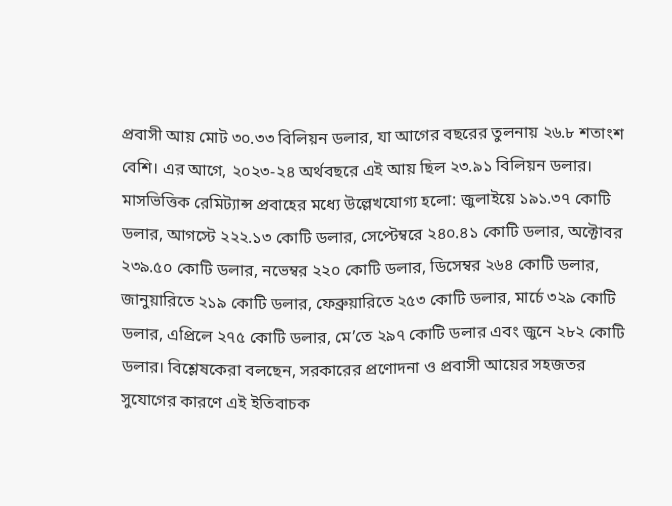প্রবাসী আয় মোট ৩০.৩৩ বিলিয়ন ডলার, যা আগের বছরের তুলনায় ২৬.৮ শতাংশ বেশি। এর আগে, ২০২৩-২৪ অর্থবছরে এই আয় ছিল ২৩.৯১ বিলিয়ন ডলার। মাসভিত্তিক রেমিট্যান্স প্রবাহের মধ্যে উল্লেখযোগ্য হলো: জুলাইয়ে ১৯১.৩৭ কোটি ডলার, আগস্টে ২২২.১৩ কোটি ডলার, সেপ্টেম্বরে ২৪০.৪১ কোটি ডলার, অক্টোবর ২৩৯.৫০ কোটি ডলার, নভেম্বর ২২০ কোটি ডলার, ডিসেম্বর ২৬৪ কোটি ডলার, জানুয়ারিতে ২১৯ কোটি ডলার, ফেব্রুয়ারিতে ২৫৩ কোটি ডলার, মার্চে ৩২৯ কোটি ডলার, এপ্রিলে ২৭৫ কোটি ডলার, মে’তে ২৯৭ কোটি ডলার এবং জুনে ২৮২ কোটি ডলার। বিশ্লেষকেরা বলছেন, সরকারের প্রণোদনা ও প্রবাসী আয়ের সহজতর সুযোগের কারণে এই ইতিবাচক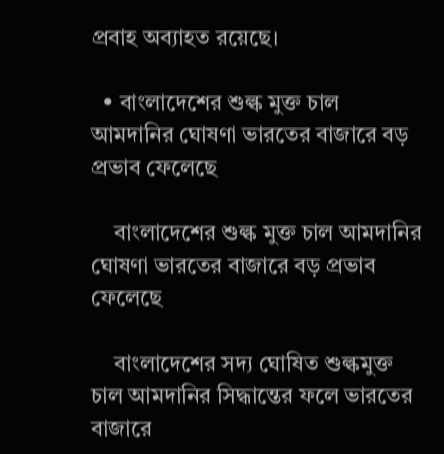প্রবাহ অব্যাহত রয়েছে।

  • বাংলাদেশের শুল্ক মুক্ত চাল আমদানির ঘোষণা ভারতের বাজারে বড় প্রভাব ফেলেছে

    বাংলাদেশের শুল্ক মুক্ত চাল আমদানির ঘোষণা ভারতের বাজারে বড় প্রভাব ফেলেছে

    বাংলাদেশের সদ্য ঘোষিত শুল্কমুক্ত চাল আমদানির সিদ্ধান্তের ফলে ভারতের বাজারে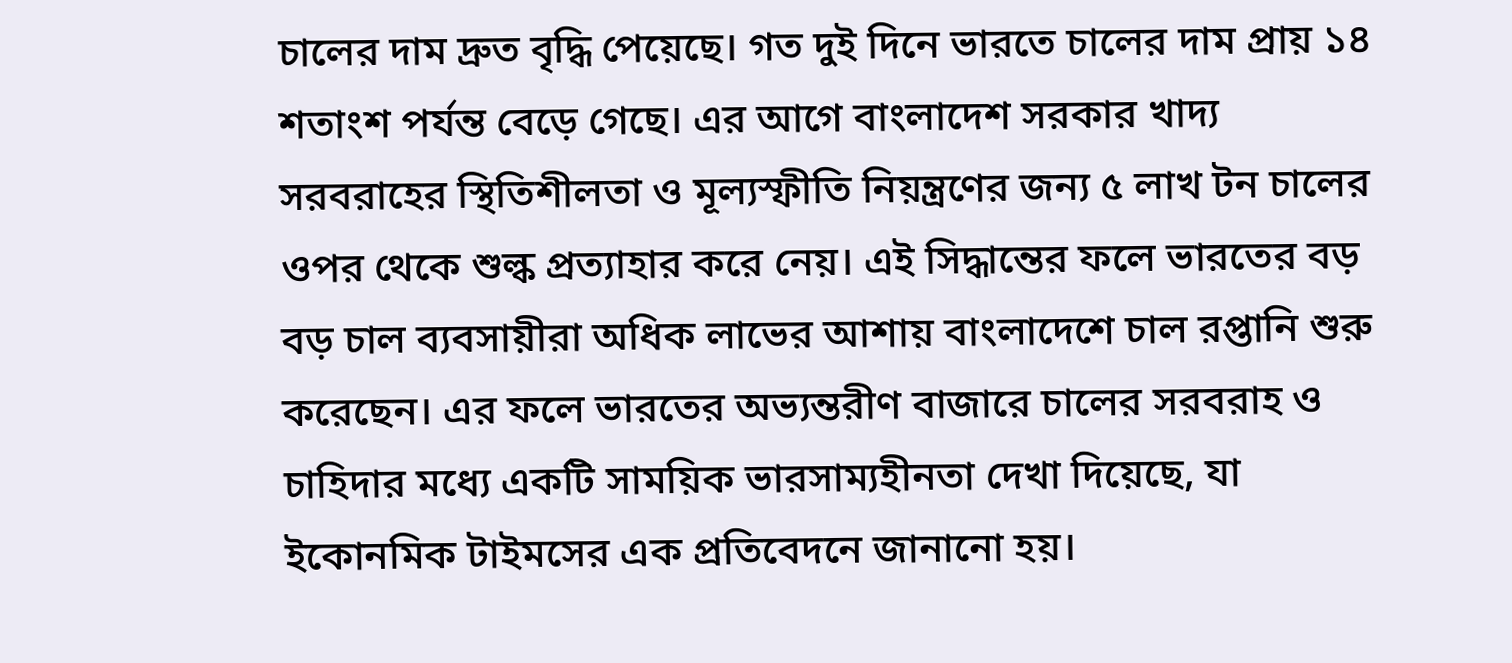চালের দাম দ্রুত বৃদ্ধি পেয়েছে। গত দুই দিনে ভারতে চালের দাম প্রায় ১৪ শতাংশ পর্যন্ত বেড়ে গেছে। এর আগে বাংলাদেশ সরকার খাদ্য সরবরাহের স্থিতিশীলতা ও মূল্যস্ফীতি নিয়ন্ত্রণের জন্য ৫ লাখ টন চালের ওপর থেকে শুল্ক প্রত্যাহার করে নেয়। এই সিদ্ধান্তের ফলে ভারতের বড় বড় চাল ব্যবসায়ীরা অধিক লাভের আশায় বাংলাদেশে চাল রপ্তানি শুরু করেছেন। এর ফলে ভারতের অভ্যন্তরীণ বাজারে চালের সরবরাহ ও চাহিদার মধ্যে একটি সাময়িক ভারসাম্যহীনতা দেখা দিয়েছে, যা ইকোনমিক টাইমসের এক প্রতিবেদনে জানানো হয়।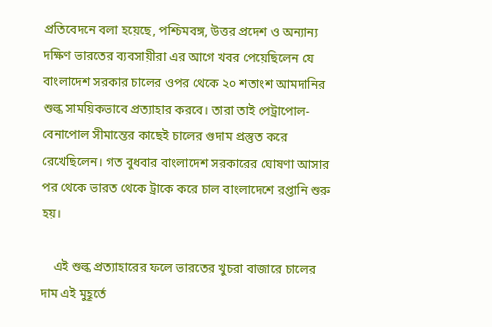প্রতিবেদনে বলা হয়েছে, পশ্চিমবঙ্গ, উত্তর প্রদেশ ও অন্যান্য দক্ষিণ ভারতের ব্যবসায়ীরা এর আগে খবর পেয়েছিলেন যে বাংলাদেশ সরকার চালের ওপর থেকে ২০ শতাংশ আমদানির শুল্ক সাময়িকভাবে প্রত্যাহার করবে। তারা তাই পেট্রাপোল-বেনাপোল সীমান্তের কাছেই চালের গুদাম প্রস্তুত করে রেখেছিলেন। গত বুধবার বাংলাদেশ সরকারের ঘোষণা আসার পর থেকে ভারত থেকে ট্রাকে করে চাল বাংলাদেশে রপ্তানি শুরু হয়।

    এই শুল্ক প্রত্যাহারের ফলে ভারতের খুচরা বাজারে চালের দাম এই মুহূর্তে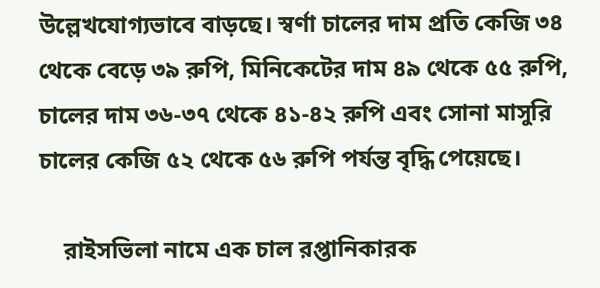উল্লেখযোগ্যভাবে বাড়ছে। স্বর্ণা চালের দাম প্রতি কেজি ৩৪ থেকে বেড়ে ৩৯ রুপি, মিনিকেটের দাম ৪৯ থেকে ৫৫ রুপি, চালের দাম ৩৬-৩৭ থেকে ৪১-৪২ রুপি এবং সোনা মাসুরি চালের কেজি ৫২ থেকে ৫৬ রুপি পর্যন্ত বৃদ্ধি পেয়েছে।

    রাইসভিলা নামে এক চাল রপ্তানিকারক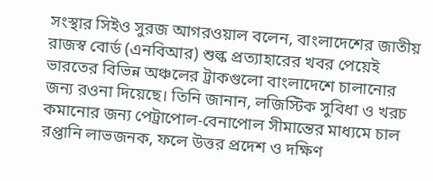সংস্থার সিইও সুরজ আগরওয়াল বলেন, বাংলাদেশের জাতীয় রাজস্ব বোর্ড (এনবিআর) শুল্ক প্রত্যাহারের খবর পেয়েই ভারতের বিভিন্ন অঞ্চলের ট্রাকগুলো বাংলাদেশে চালানোর জন্য রওনা দিয়েছে। তিনি জানান, লজিস্টিক সুবিধা ও খরচ কমানোর জন্য পেট্রাপোল-বেনাপোল সীমান্তের মাধ্যমে চাল রপ্তানি লাভজনক, ফলে উত্তর প্রদেশ ও দক্ষিণ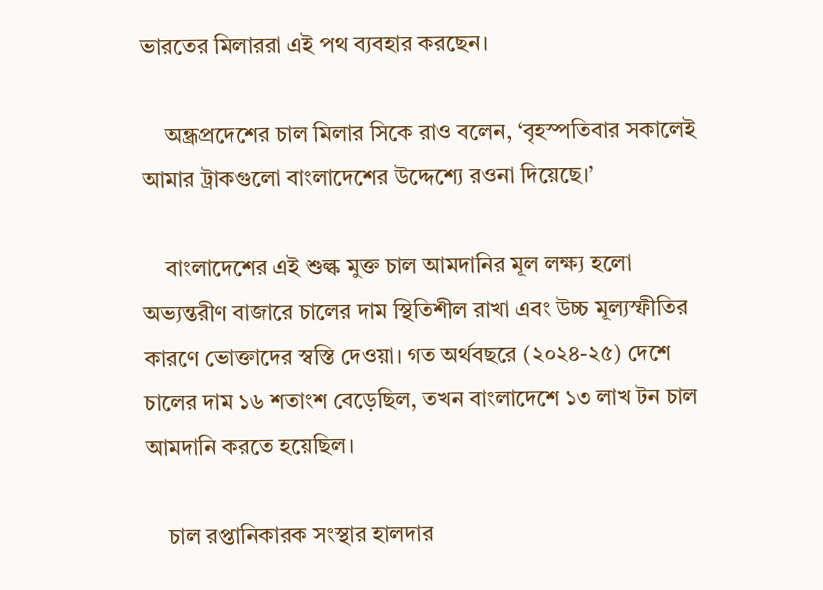ভারতের মিলাররা এই পথ ব্যবহার করছেন।

    অন্ধ্রপ্রদেশের চাল মিলার সিকে রাও বলেন, ‘বৃহস্পতিবার সকালেই আমার ট্রাকগুলো বাংলাদেশের উদ্দেশ্যে রওনা দিয়েছে।’

    বাংলাদেশের এই শুল্ক মুক্ত চাল আমদানির মূল লক্ষ্য হলো অভ্যন্তরীণ বাজারে চালের দাম স্থিতিশীল রাখা এবং উচ্চ মূল্যস্ফীতির কারণে ভোক্তাদের স্বস্তি দেওয়া। গত অর্থবছরে (২০২৪-২৫) দেশে চালের দাম ১৬ শতাংশ বেড়েছিল, তখন বাংলাদেশে ১৩ লাখ টন চাল আমদানি করতে হয়েছিল।

    চাল রপ্তানিকারক সংস্থার হালদার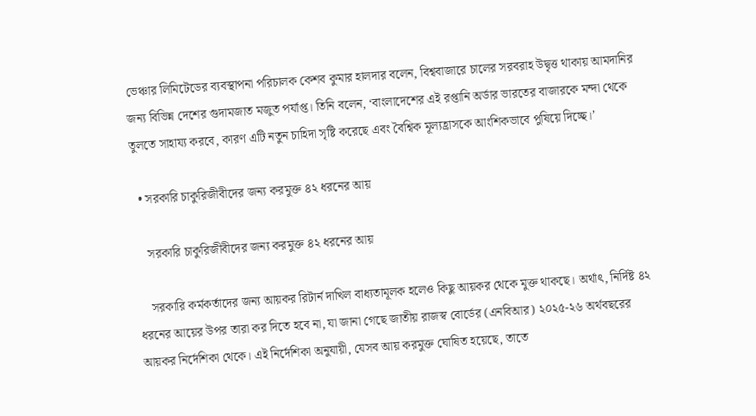ভেঞ্চার লিমিটেডের ব্যবস্থাপনা পরিচালক কেশব কুমার হালদার বলেন, বিশ্ববাজারে চালের সরবরাহ উদ্বৃত্ত থাকায় আমদানির জন্য বিভিন্ন দেশের গুদামজাত মজুত পর্যাপ্ত। তিনি বলেন, ‘বাংলাদেশের এই রপ্তানি অর্ডার ভারতের বাজারকে মন্দা থেকে তুলতে সাহায্য করবে, কারণ এটি নতুন চাহিদা সৃষ্টি করেছে এবং বৈশ্বিক মূল্যহ্রাসকে আংশিকভাবে পুষিয়ে দিচ্ছে।’

  • সরকারি চাকুরিজীবীদের জন্য করমুক্ত ৪২ ধরনের আয়

    সরকারি চাকুরিজীবীদের জন্য করমুক্ত ৪২ ধরনের আয়

    সরকারি কর্মকর্তাদের জন্য আয়কর রিটার্ন দাখিল বাধ্যতামূলক হলেও কিছু আয়কর থেকে মুক্ত থাকছে। অর্থাৎ, নির্দিষ্ট ৪২ ধরনের আয়ের উপর তারা কর দিতে হবে না, যা জানা গেছে জাতীয় রাজস্ব বোর্ডের (এনবিআর) ২০২৫-২৬ অর্থবছরের আয়কর নির্দেশিকা থেকে। এই নির্দেশিকা অনুযায়ী, যেসব আয় করমুক্ত ঘোষিত হয়েছে, তাতে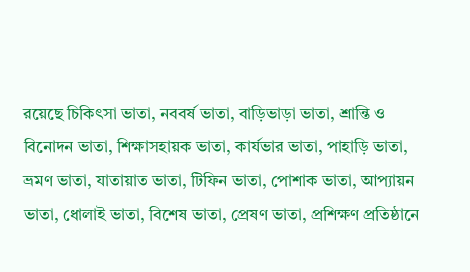রয়েছে চিকিৎসা ভাতা, নববর্ষ ভাতা, বাড়িভাড়া ভাতা, শ্রান্তি ও বিনোদন ভাতা, শিক্ষাসহায়ক ভাতা, কার্যভার ভাতা, পাহাড়ি ভাতা, ভ্রমণ ভাতা, যাতায়াত ভাতা, টিফিন ভাতা, পোশাক ভাতা, আপ্যায়ন ভাতা, ধোলাই ভাতা, বিশেষ ভাতা, প্রেষণ ভাতা, প্রশিক্ষণ প্রতিষ্ঠানে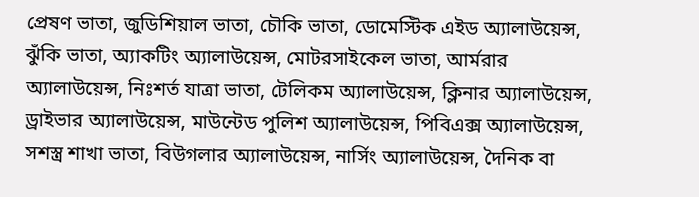প্রেষণ ভাতা, জুডিশিয়াল ভাতা, চৌকি ভাতা, ডোমেস্টিক এইড অ্যালাউয়েন্স, ঝুঁকি ভাতা, অ্যাকটিং অ্যালাউয়েন্স, মোটরসাইকেল ভাতা, আর্মরার অ্যালাউয়েন্স, নিঃশর্ত যাত্রা ভাতা, টেলিকম অ্যালাউয়েন্স, ক্লিনার অ্যালাউয়েন্স, ড্রাইভার অ্যালাউয়েন্স, মাউন্টেড পুলিশ অ্যালাউয়েন্স, পিবিএক্স অ্যালাউয়েন্স, সশস্ত্র শাখা ভাতা, বিউগলার অ্যালাউয়েন্স, নার্সিং অ্যালাউয়েন্স, দৈনিক বা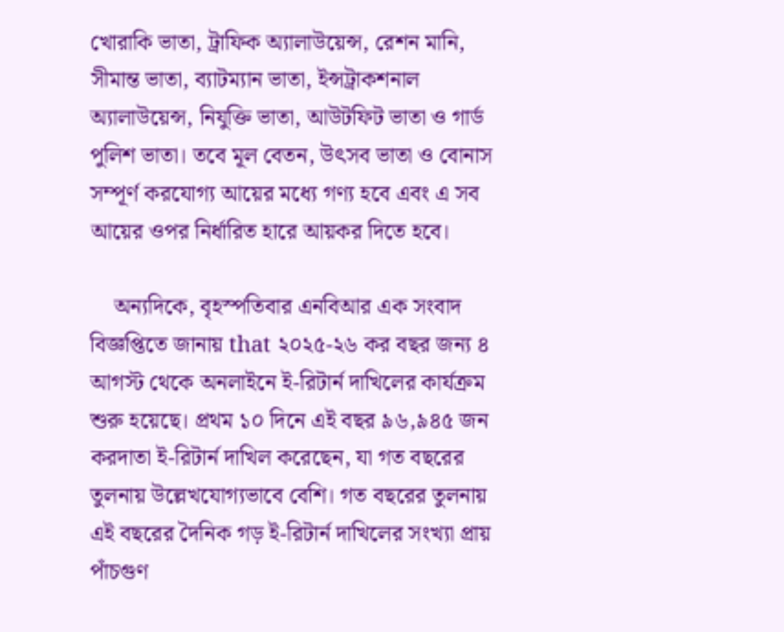খোরাকি ভাতা, ট্রাফিক অ্যালাউয়েন্স, রেশন মানি, সীমান্ত ভাতা, ব্যাটম্যান ভাতা, ইন্সট্রাকশনাল অ্যালাউয়েন্স, নিযুক্তি ভাতা, আউটফিট ভাতা ও গার্ড পুলিশ ভাতা। তবে মূল বেতন, উৎসব ভাতা ও বোনাস সম্পূর্ণ করযোগ্য আয়ের মধ্যে গণ্য হবে এবং এ সব আয়ের ওপর নির্ধারিত হারে আয়কর দিতে হবে।

    অন্যদিকে, বৃহস্পতিবার এনবিআর এক সংবাদ বিজ্ঞপ্তিতে জানায় that ২০২৫-২৬ কর বছর জন্য ৪ আগস্ট থেকে অনলাইনে ই-রিটার্ন দাখিলের কার্যক্রম শুরু হয়েছে। প্রথম ১০ দিনে এই বছর ৯৬,৯৪৫ জন করদাতা ই-রিটার্ন দাখিল করেছেন, যা গত বছরের তুলনায় উল্লেখযোগ্যভাবে বেশি। গত বছরের তুলনায় এই বছরের দৈনিক গড় ই-রিটার্ন দাখিলের সংখ্যা প্রায় পাঁচগুণ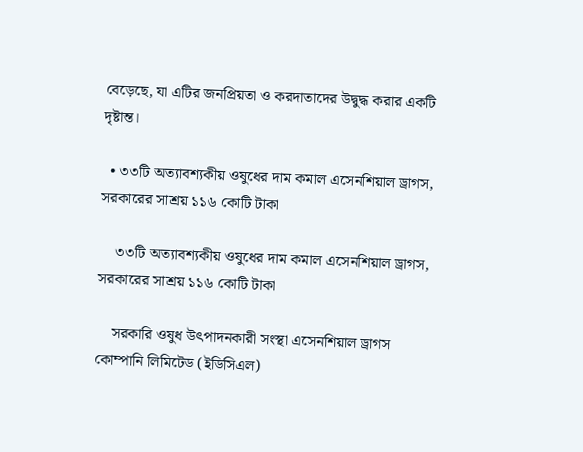বেড়েছে, যা এটির জনপ্রিয়তা ও করদাতাদের উদ্বুদ্ধ করার একটি দৃষ্টান্ত।

  • ৩৩টি অত্যাবশ্যকীয় ওষুধের দাম কমাল এসেনশিয়াল ড্রাগস, সরকারের সাশ্রয় ১১৬ কোটি টাকা

    ৩৩টি অত্যাবশ্যকীয় ওষুধের দাম কমাল এসেনশিয়াল ড্রাগস, সরকারের সাশ্রয় ১১৬ কোটি টাকা

    সরকারি ওষুধ উৎপাদনকারী সংস্থা এসেনশিয়াল ড্রাগস কোম্পানি লিমিটেড (ইডিসিএল)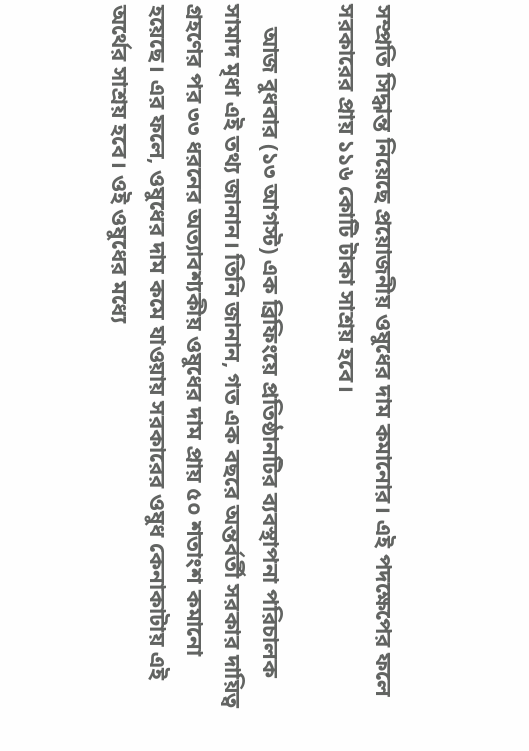সম্প্রতি সিদ্ধান্ত নিয়েছে প্রয়োজনীয় ওষুধের দাম কমানোর। এই পদক্ষেপের ফলে সরকারের প্রায় ১১৬ কোটি টাকা সাশ্রয় হবে।

    আজ বুধবার (১৩ আগস্ট) এক ব্রিফিংয়ে প্রতিষ্ঠানটির ব্যবস্থাপনা পরিচালক সামাদ মৃধা এই তথ্য জানান। তিনি জানান, গত এক বছরে অন্তর্বর্তী সরকার দায়িত্ব গ্রহণের পর ৩৩ ধরনের অত্যাবশ্যকীয় ওষুধের দাম প্রায় ৫০ শতাংশ কমানো হয়েছে। এর ফলে, ওষুধের দাম কমে যাওয়ায় সরকারের ওষুধ কেনাকাটায় এই অর্থের সাশ্রয় হবে। ওই ওষুধের মধ্যে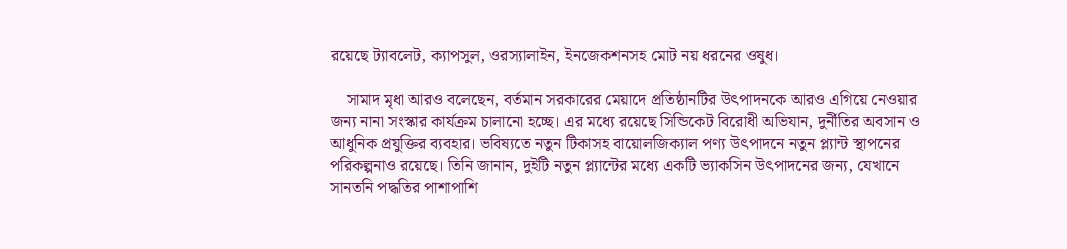রয়েছে ট্যাবলেট, ক্যাপসুল, ওরস্যালাইন, ইনজেকশনসহ মোট নয় ধরনের ওষুধ।

    সামাদ মৃধা আরও বলেছেন, বর্তমান সরকারের মেয়াদে প্রতিষ্ঠানটির উৎপাদনকে আরও এগিয়ে নেওয়ার জন্য নানা সংস্কার কার্যক্রম চালানো হচ্ছে। এর মধ্যে রয়েছে সিন্ডিকেট বিরোধী অভিযান, দুর্নীতির অবসান ও আধুনিক প্রযুক্তির ব্যবহার। ভবিষ্যতে নতুন টিকাসহ বায়োলজিক্যাল পণ্য উৎপাদনে নতুন প্ল্যান্ট স্থাপনের পরিকল্পনাও রয়েছে। তিনি জানান, দুইটি নতুন প্ল্যান্টের মধ্যে একটি ভ্যাকসিন উৎপাদনের জন্য, যেখানে সানতনি পদ্ধতির পাশাপাশি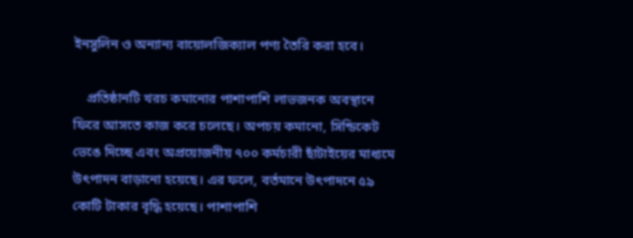ইনসুলিন ও অন্যান্য বায়োলজিক্যাল পণ্য তৈরি করা হবে।

    প্রতিষ্ঠানটি খরচ কমানোর পাশাপাশি লাভজনক অবস্থানে ফিরে আসতে কাজ করে চলেছে। অপচয় কমানো, সিন্ডিকেট ভেঙে দিচ্ছে এবং অপ্রয়োজনীয় ৭০০ কর্মচারী ছাঁটাইয়ের মাধ্যমে উৎপাদন বাড়ানো হয়েছে। এর ফলে, বর্তমানে উৎপাদনে ৫৯ কোটি টাকার বৃদ্ধি হয়েছে। পাশাপাশি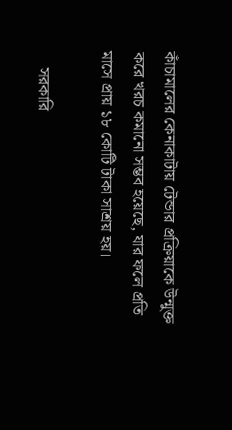কাঁচামালের কেনাকাটায় টেন্ডার প্রক্রিয়াকে উন্মুক্ত করে খরচ কমানো সম্ভব হয়েছে, যার ফলে প্রতি মাসে প্রায় ১৮ কোটি টাকা সাশ্রয় হয়।

    সরকারি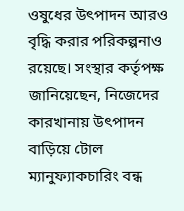ওষুধের উৎপাদন আরও বৃদ্ধি করার পরিকল্পনাও রয়েছে। সংস্থার কর্তৃপক্ষ জানিয়েছেন, নিজেদের কারখানায় উৎপাদন বাড়িয়ে টোল ম্যানুফ্যাকচারিং বন্ধ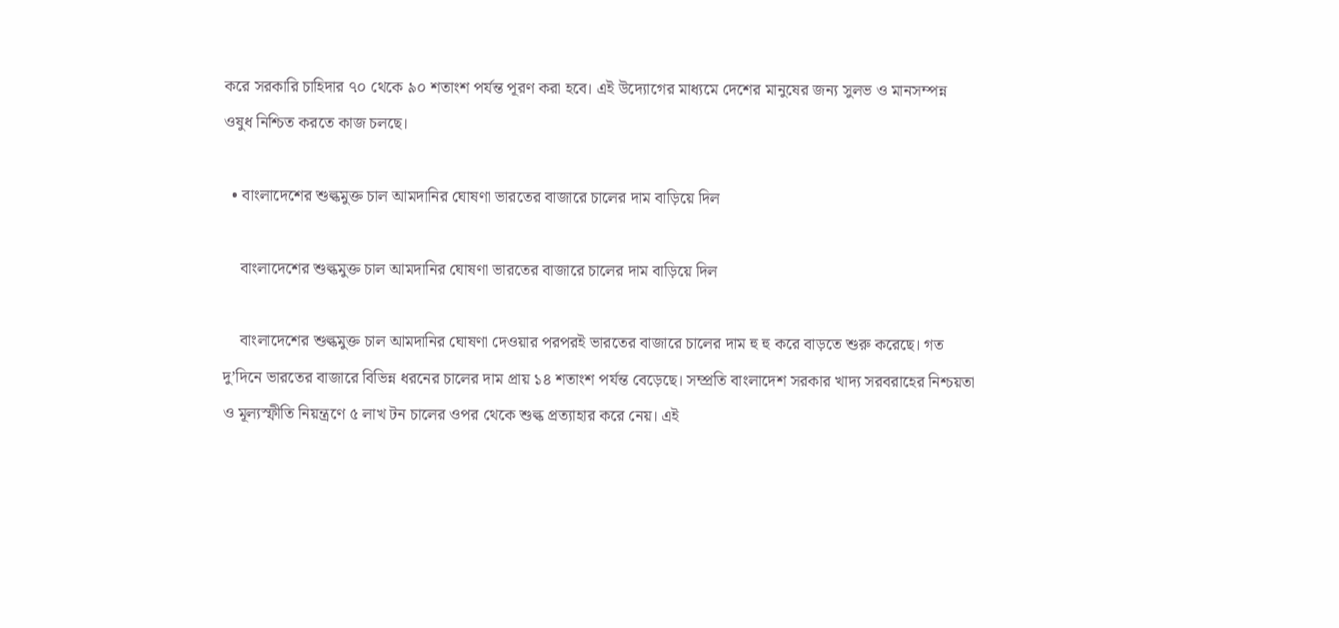করে সরকারি চাহিদার ৭০ থেকে ৯০ শতাংশ পর্যন্ত পূরণ করা হবে। এই উদ্যোগের মাধ্যমে দেশের মানুষের জন্য সুলভ ও মানসম্পন্ন ওষুধ নিশ্চিত করতে কাজ চলছে।

  • বাংলাদেশের শুল্কমুক্ত চাল আমদানির ঘোষণা ভারতের বাজারে চালের দাম বাড়িয়ে দিল

    বাংলাদেশের শুল্কমুক্ত চাল আমদানির ঘোষণা ভারতের বাজারে চালের দাম বাড়িয়ে দিল

    বাংলাদেশের শুল্কমুক্ত চাল আমদানির ঘোষণা দেওয়ার পরপরই ভারতের বাজারে চালের দাম হু হু করে বাড়তে শুরু করেছে। গত দু’দিনে ভারতের বাজারে বিভিন্ন ধরনের চালের দাম প্রায় ১৪ শতাংশ পর্যন্ত বেড়েছে। সম্প্রতি বাংলাদেশ সরকার খাদ্য সরবরাহের নিশ্চয়তা ও মূল্যস্ফীতি নিয়ন্ত্রণে ৫ লাখ টন চালের ওপর থেকে শুল্ক প্রত্যাহার করে নেয়। এই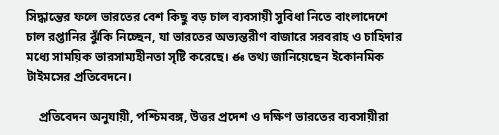সিদ্ধান্তের ফলে ভারতের বেশ কিছু বড় চাল ব্যবসায়ী সুবিধা নিতে বাংলাদেশে চাল রপ্তানির ঝুঁকি নিচ্ছেন, যা ভারতের অভ্যন্তরীণ বাজারে সরবরাহ ও চাহিদার মধ্যে সাময়িক ভারসাম্যহীনতা সৃষ্টি করেছে। ఈ তথ্য জানিয়েছেন ইকোনমিক টাইমসের প্রতিবেদনে।

    প্রতিবেদন অনুযায়ী, পশ্চিমবঙ্গ, উত্তর প্রদেশ ও দক্ষিণ ভারতের ব্যবসায়ীরা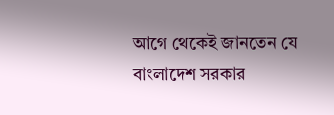আগে থেকেই জানতেন যে বাংলাদেশ সরকার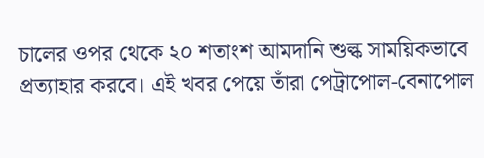চালের ওপর থেকে ২০ শতাংশ আমদানি শুল্ক সাময়িকভাবে প্রত্যাহার করবে। এই খবর পেয়ে তাঁরা পেট্রাপোল-বেনাপোল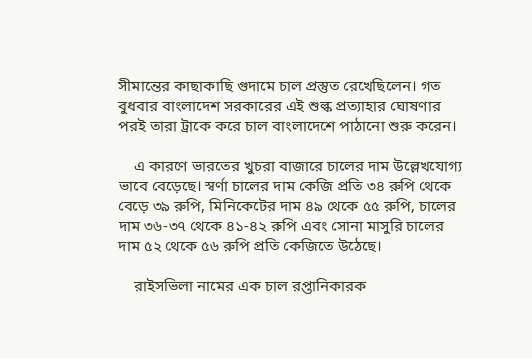সীমান্তের কাছাকাছি গুদামে চাল প্রস্তুত রেখেছিলেন। গত বুধবার বাংলাদেশ সরকারের এই শুল্ক প্রত্যাহার ঘোষণার পরই তারা ট্রাকে করে চাল বাংলাদেশে পাঠানো শুরু করেন।

    এ কারণে ভারতের খুচরা বাজারে চালের দাম উল্লেখযোগ্য ভাবে বেড়েছে। স্বর্ণা চালের দাম কেজি প্রতি ৩৪ রুপি থেকে বেড়ে ৩৯ রুপি, মিনিকেটের দাম ৪৯ থেকে ৫৫ রুপি, চালের দাম ৩৬-৩৭ থেকে ৪১-৪২ রুপি এবং সোনা মাসুরি চালের দাম ৫২ থেকে ৫৬ রুপি প্রতি কেজিতে উঠেছে।

    রাইসভিলা নামের এক চাল রপ্তানিকারক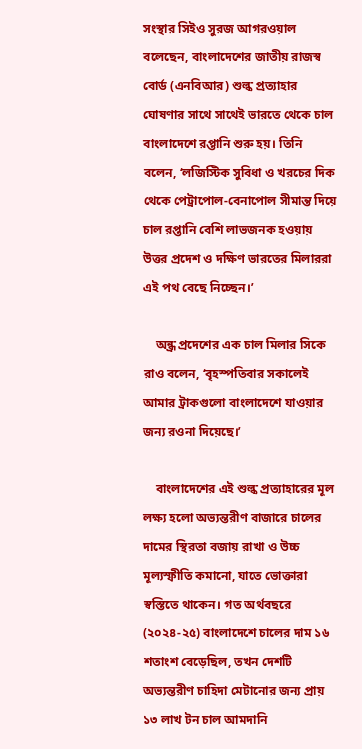সংস্থার সিইও সুরজ আগরওয়াল বলেছেন, বাংলাদেশের জাতীয় রাজস্ব বোর্ড (এনবিআর) শুল্ক প্রত্যাহার ঘোষণার সাথে সাথেই ভারতে থেকে চাল বাংলাদেশে রপ্তানি শুরু হয়। তিনি বলেন, ‘লজিস্টিক সুবিধা ও খরচের দিক থেকে পেট্রাপোল-বেনাপোল সীমান্ত দিয়ে চাল রপ্তানি বেশি লাভজনক হওয়ায় উত্তর প্রদেশ ও দক্ষিণ ভারতের মিলাররা এই পথ বেছে নিচ্ছেন।’

    অন্ধ্র প্রদেশের এক চাল মিলার সিকে রাও বলেন, ‘বৃহস্পতিবার সকালেই আমার ট্রাকগুলো বাংলাদেশে যাওয়ার জন্য রওনা দিয়েছে।’

    বাংলাদেশের এই শুল্ক প্রত্যাহারের মূল লক্ষ্য হলো অভ্যন্তরীণ বাজারে চালের দামের স্থিরতা বজায় রাখা ও উচ্চ মূল্যস্ফীতি কমানো, যাতে ভোক্তারা স্বস্তিতে থাকেন। গত অর্থবছরে (২০২৪-২৫) বাংলাদেশে চালের দাম ১৬ শতাংশ বেড়েছিল, তখন দেশটি অভ্যন্তরীণ চাহিদা মেটানোর জন্য প্রায় ১৩ লাখ টন চাল আমদানি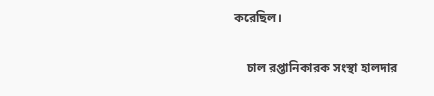করেছিল।

    চাল রপ্তানিকারক সংস্থা হালদার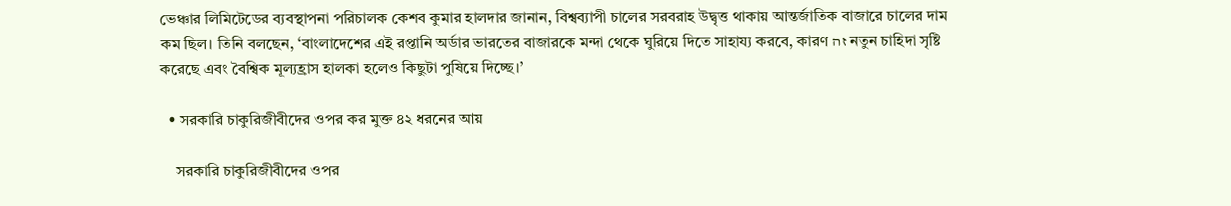ভেঞ্চার লিমিটেডের ব্যবস্থাপনা পরিচালক কেশব কুমার হালদার জানান, বিশ্বব্যাপী চালের সরবরাহ উদ্বৃত্ত থাকায় আন্তর্জাতিক বাজারে চালের দাম কম ছিল। তিনি বলছেন, ‘বাংলাদেশের এই রপ্তানি অর্ডার ভারতের বাজারকে মন্দা থেকে ঘুরিয়ে দিতে সাহায্য করবে, কারণ זה নতুন চাহিদা সৃষ্টি করেছে এবং বৈশ্বিক মূল্যহ্রাস হালকা হলেও কিছুটা পুষিয়ে দিচ্ছে।’

  • সরকারি চাকুরিজীবীদের ওপর কর মুক্ত ৪২ ধরনের আয়

    সরকারি চাকুরিজীবীদের ওপর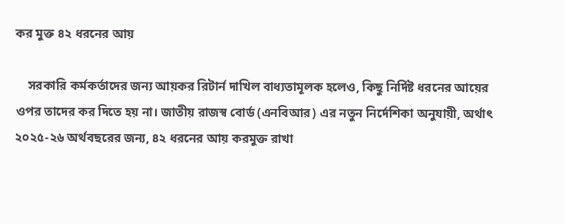কর মুক্ত ৪২ ধরনের আয়

    সরকারি কর্মকর্তাদের জন্য আয়কর রিটার্ন দাখিল বাধ্যতামূলক হলেও, কিছু নির্দিষ্ট ধরনের আয়ের ওপর তাদের কর দিতে হয় না। জাতীয় রাজস্ব বোর্ড (এনবিআর) এর নতুন নির্দেশিকা অনুযায়ী, অর্থাৎ ২০২৫-২৬ অর্থবছরের জন্য, ৪২ ধরনের আয় করমুক্ত রাখা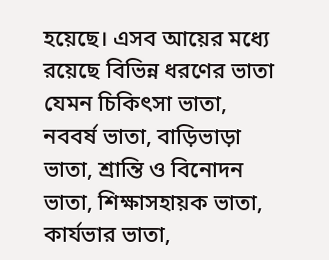হয়েছে। এসব আয়ের মধ্যে রয়েছে বিভিন্ন ধরণের ভাতা যেমন চিকিৎসা ভাতা, নববর্ষ ভাতা, বাড়িভাড়া ভাতা, শ্রান্তি ও বিনোদন ভাতা, শিক্ষাসহায়ক ভাতা, কার্যভার ভাতা,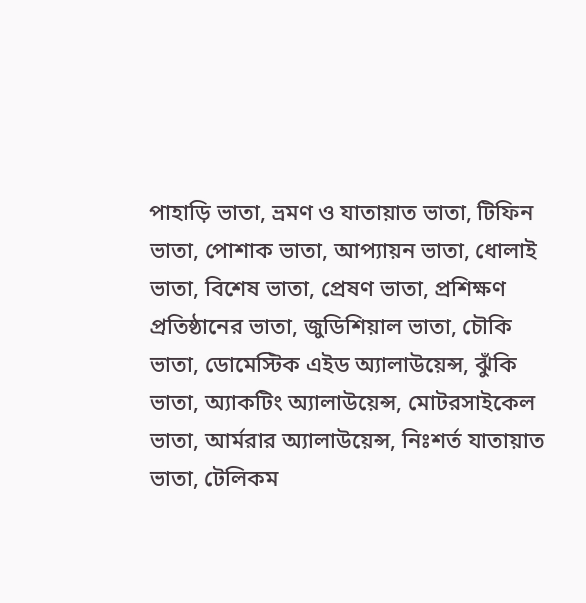পাহাড়ি ভাতা, ভ্রমণ ও যাতায়াত ভাতা, টিফিন ভাতা, পোশাক ভাতা, আপ্যায়ন ভাতা, ধোলাই ভাতা, বিশেষ ভাতা, প্রেষণ ভাতা, প্রশিক্ষণ প্রতিষ্ঠানের ভাতা, জুডিশিয়াল ভাতা, চৌকি ভাতা, ডোমেস্টিক এইড অ্যালাউয়েন্স, ঝুঁকি ভাতা, অ্যাকটিং অ্যালাউয়েন্স, মোটরসাইকেল ভাতা, আর্মরার অ্যালাউয়েন্স, নিঃশর্ত যাতায়াত ভাতা, টেলিকম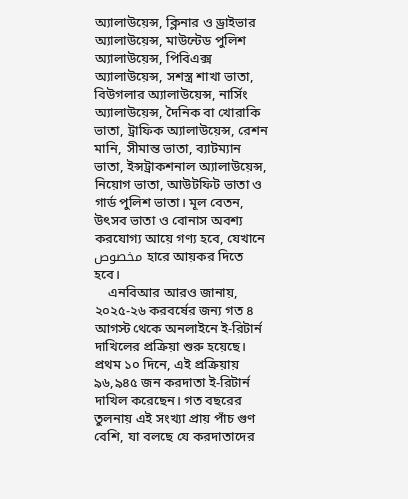অ্যালাউয়েন্স, ক্লিনার ও ড্রাইভার অ্যালাউয়েন্স, মাউন্টেড পুলিশ অ্যালাউয়েন্স, পিবিএক্স অ্যালাউয়েন্স, সশস্ত্র শাখা ভাতা, বিউগলার অ্যালাউয়েন্স, নার্সিং অ্যালাউয়েন্স, দৈনিক বা খোরাকি ভাতা, ট্রাফিক অ্যালাউয়েন্স, রেশন মানি, সীমান্ত ভাতা, ব্যাটম্যান ভাতা, ইন্সট্রাকশনাল অ্যালাউয়েন্স, নিয়োগ ভাতা, আউটফিট ভাতা ও গার্ড পুলিশ ভাতা। মূল বেতন, উৎসব ভাতা ও বোনাস অবশ্য করযোগ্য আয়ে গণ্য হবে, যেখানে مخصوص হারে আয়কর দিতে হবে।
    এনবিআর আরও জানায়, ২০২৫-২৬ করবর্ষের জন্য গত ৪ আগস্ট থেকে অনলাইনে ই-রিটার্ন দাখিলের প্রক্রিয়া শুরু হয়েছে। প্রথম ১০ দিনে, এই প্রক্রিয়ায় ৯৬,৯৪৫ জন করদাতা ই-রিটার্ন দাখিল করেছেন। গত বছরের তুলনায় এই সংখ্যা প্রায় পাঁচ গুণ বেশি, যা বলছে যে করদাতাদের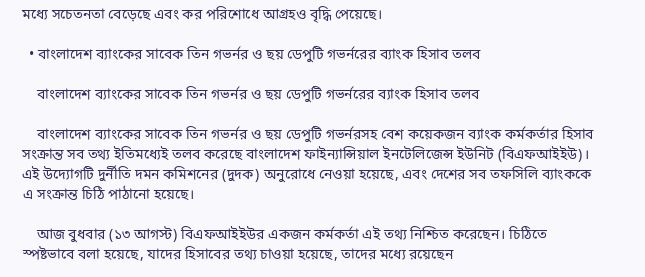মধ্যে সচেতনতা বেড়েছে এবং কর পরিশোধে আগ্রহও বৃদ্ধি পেয়েছে।

  • বাংলাদেশ ব্যাংকের সাবেক তিন গভর্নর ও ছয় ডেপুটি গভর্নরের ব্যাংক হিসাব তলব

    বাংলাদেশ ব্যাংকের সাবেক তিন গভর্নর ও ছয় ডেপুটি গভর্নরের ব্যাংক হিসাব তলব

    বাংলাদেশ ব্যাংকের সাবেক তিন গভর্নর ও ছয় ডেপুটি গভর্নরসহ বেশ কয়েকজন ব্যাংক কর্মকর্তার হিসাব সংক্রান্ত সব তথ্য ইতিমধ্যেই তলব করেছে বাংলাদেশ ফাইন্যান্সিয়াল ইনটেলিজেন্স ইউনিট (বিএফআইইউ)। এই উদ্যোগটি দুর্নীতি দমন কমিশনের (দুদক) অনুরোধে নেওয়া হয়েছে, এবং দেশের সব তফসিলি ব্যাংককে এ সংক্রান্ত চিঠি পাঠানো হয়েছে।

    আজ বুধবার (১৩ আগস্ট) বিএফআইইউর একজন কর্মকর্তা এই তথ্য নিশ্চিত করেছেন। চিঠিতে স্পষ্টভাবে বলা হয়েছে, যাদের হিসাবের তথ্য চাওয়া হয়েছে, তাদের মধ্যে রয়েছেন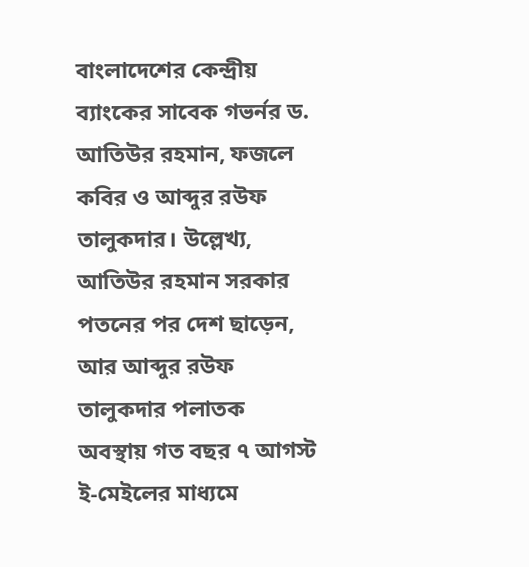বাংলাদেশের কেন্দ্রীয় ব্যাংকের সাবেক গভর্নর ড. আতিউর রহমান, ফজলে কবির ও আব্দুর রউফ তালুকদার। উল্লেখ্য, আতিউর রহমান সরকার পতনের পর দেশ ছাড়েন, আর আব্দুর রউফ তালুকদার পলাতক অবস্থায় গত বছর ৭ আগস্ট ই-মেইলের মাধ্যমে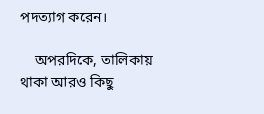পদত্যাগ করেন।

    অপরদিকে, তালিকায় থাকা আরও কিছু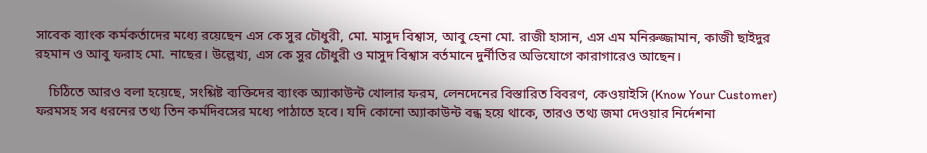সাবেক ব্যাংক কর্মকর্তাদের মধ্যে রয়েছেন এস কে সুর চৌধুরী, মো. মাসুদ বিশ্বাস, আবু হেনা মো. রাজী হাসান, এস এম মনিরুজ্জামান, কাজী ছাইদুর রহমান ও আবু ফরাহ মো. নাছের। উল্লেখ্য, এস কে সুর চৌধুরী ও মাসুদ বিশ্বাস বর্তমানে দুর্নীতির অভিযোগে কারাগারেও আছেন।

    চিঠিতে আরও বলা হয়েছে, সংশ্লিষ্ট ব্যক্তিদের ব্যাংক অ্যাকাউন্ট খোলার ফরম, লেনদেনের বিস্তারিত বিবরণ, কেওয়াইসি (Know Your Customer) ফরমসহ সব ধরনের তথ্য তিন কর্মদিবসের মধ্যে পাঠাতে হবে। যদি কোনো অ্যাকাউন্ট বন্ধ হয়ে থাকে, তারও তথ্য জমা দেওয়ার নির্দেশনা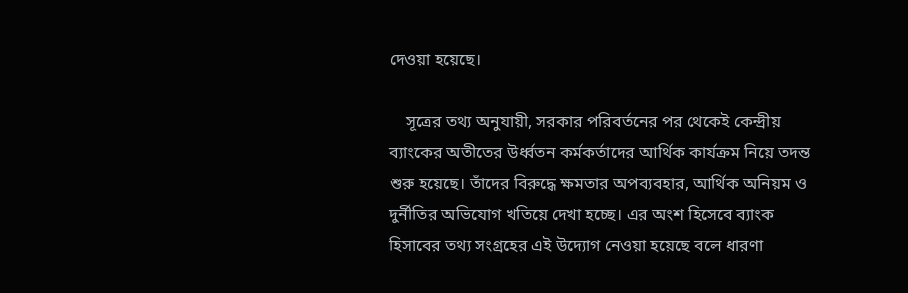দেওয়া হয়েছে।

    সূত্রের তথ্য অনুযায়ী, সরকার পরিবর্তনের পর থেকেই কেন্দ্রীয় ব্যাংকের অতীতের উর্ধ্বতন কর্মকর্তাদের আর্থিক কার্যক্রম নিয়ে তদন্ত শুরু হয়েছে। তাঁদের বিরুদ্ধে ক্ষমতার অপব্যবহার, আর্থিক অনিয়ম ও দুর্নীতির অভিযোগ খতিয়ে দেখা হচ্ছে। এর অংশ হিসেবে ব্যাংক হিসাবের তথ্য সংগ্রহের এই উদ্যোগ নেওয়া হয়েছে বলে ধারণা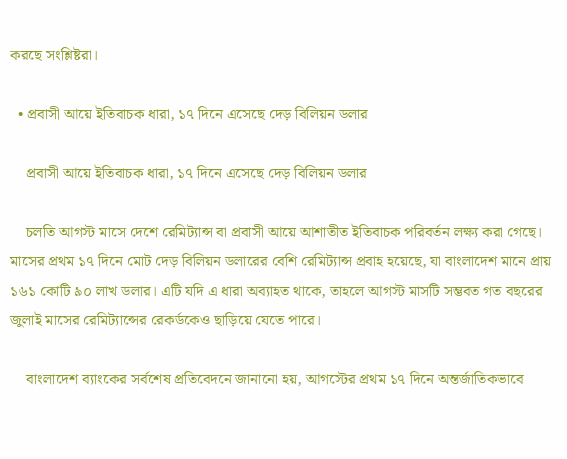করছে সংশ্লিষ্টরা।

  • প্রবাসী আয়ে ইতিবাচক ধারা, ১৭ দিনে এসেছে দেড় বিলিয়ন ডলার

    প্রবাসী আয়ে ইতিবাচক ধারা, ১৭ দিনে এসেছে দেড় বিলিয়ন ডলার

    চলতি আগস্ট মাসে দেশে রেমিট্যান্স বা প্রবাসী আয়ে আশাতীত ইতিবাচক পরিবর্তন লক্ষ্য করা গেছে। মাসের প্রথম ১৭ দিনে মোট দেড় বিলিয়ন ডলারের বেশি রেমিট্যান্স প্রবাহ হয়েছে, যা বাংলাদেশ মানে প্রায় ১৬১ কোটি ৯০ লাখ ডলার। এটি যদি এ ধারা অব্যাহত থাকে, তাহলে আগস্ট মাসটি সম্ভবত গত বছরের জুলাই মাসের রেমিট্যান্সের রেকর্ডকেও ছাড়িয়ে যেতে পারে।

    বাংলাদেশ ব্যাংকের সর্বশেষ প্রতিবেদনে জানানো হয়, আগস্টের প্রথম ১৭ দিনে অন্তর্জাতিকভাবে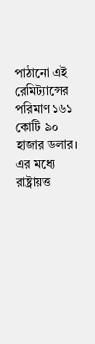পাঠানো এই রেমিট্যান্সের পরিমাণ ১৬১ কোটি ৯০ হাজার ডলার। এর মধ্যে রাষ্ট্রায়ত্ত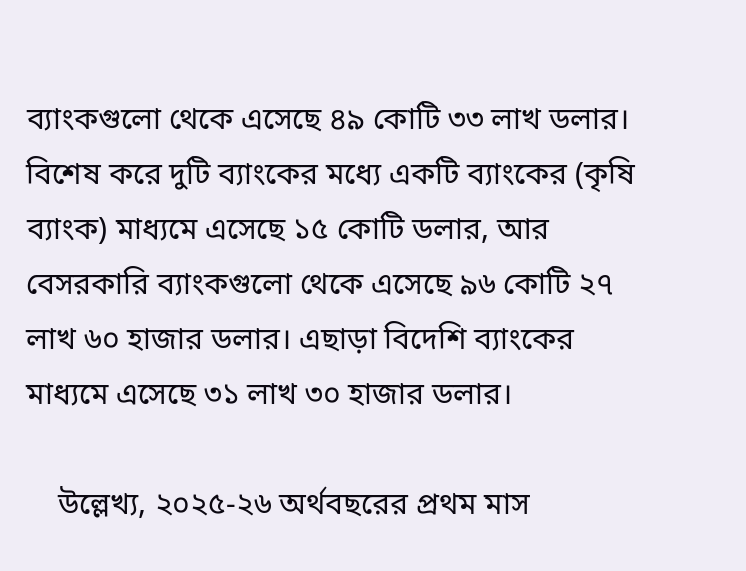ব্যাংকগুলো থেকে এসেছে ৪৯ কোটি ৩৩ লাখ ডলার। বিশেষ করে দুটি ব্যাংকের মধ্যে একটি ব্যাংকের (কৃষি ব্যাংক) মাধ্যমে এসেছে ১৫ কোটি ডলার, আর বেসরকারি ব্যাংকগুলো থেকে এসেছে ৯৬ কোটি ২৭ লাখ ৬০ হাজার ডলার। এছাড়া বিদেশি ব্যাংকের মাধ্যমে এসেছে ৩১ লাখ ৩০ হাজার ডলার।

    উল্লেখ্য, ২০২৫-২৬ অর্থবছরের প্রথম মাস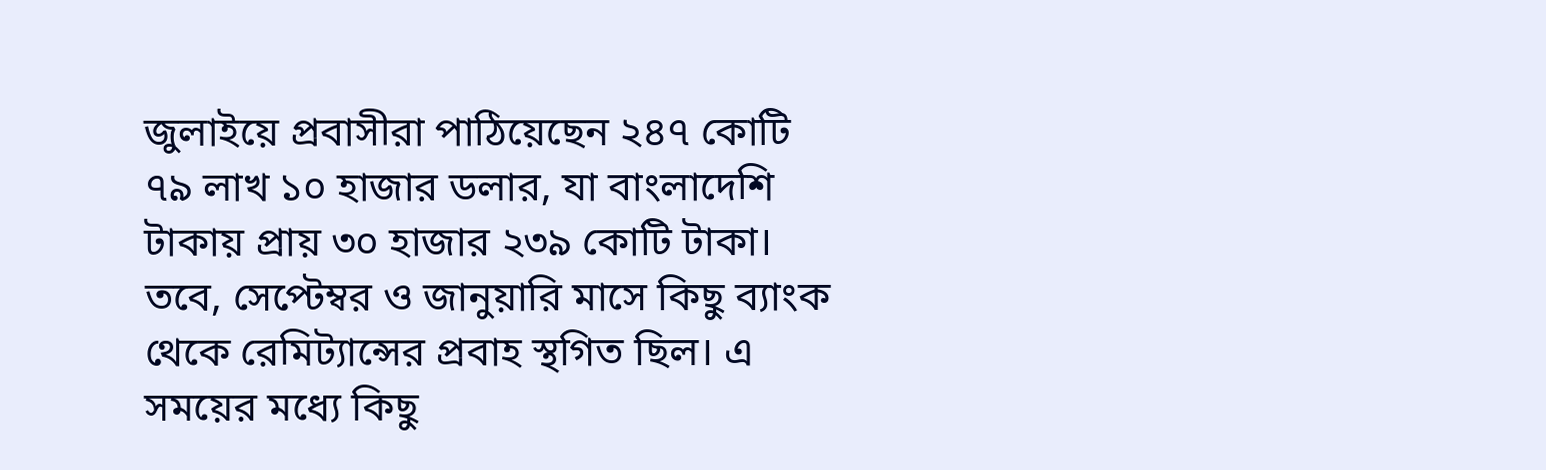জুলাইয়ে প্রবাসীরা পাঠিয়েছেন ২৪৭ কোটি ৭৯ লাখ ১০ হাজার ডলার, যা বাংলাদেশি টাকায় প্রায় ৩০ হাজার ২৩৯ কোটি টাকা। তবে, সেপ্টেম্বর ও জানুয়ারি মাসে কিছু ব্যাংক থেকে রেমিট্যান্সের প্রবাহ স্থগিত ছিল। এ সময়ের মধ্যে কিছু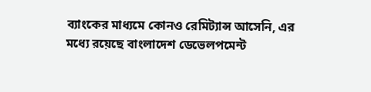ব্যাংকের মাধ্যমে কোনও রেমিট্যান্স আসেনি, এর মধ্যে রয়েছে বাংলাদেশ ডেভেলপমেন্ট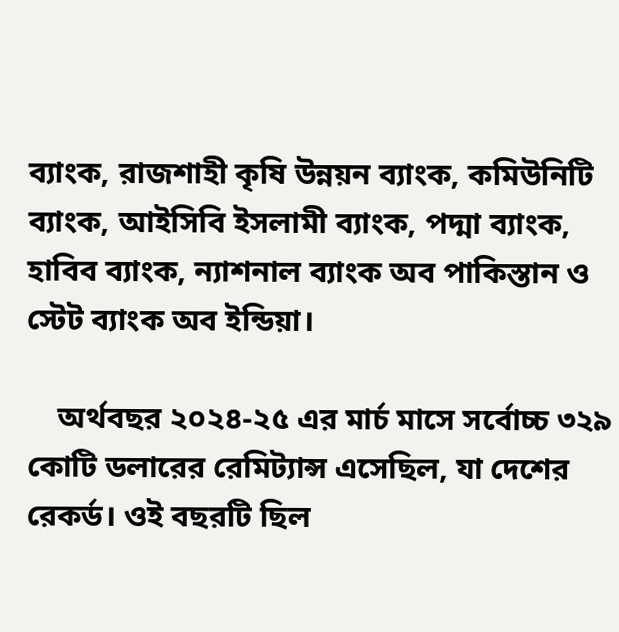ব্যাংক, রাজশাহী কৃষি উন্নয়ন ব্যাংক, কমিউনিটি ব্যাংক, আইসিবি ইসলামী ব্যাংক, পদ্মা ব্যাংক, হাবিব ব্যাংক, ন্যাশনাল ব্যাংক অব পাকিস্তান ও স্টেট ব্যাংক অব ইন্ডিয়া।

    অর্থবছর ২০২৪-২৫ এর মার্চ মাসে সর্বোচ্চ ৩২৯ কোটি ডলারের রেমিট্যান্স এসেছিল, যা দেশের রেকর্ড। ওই বছরটি ছিল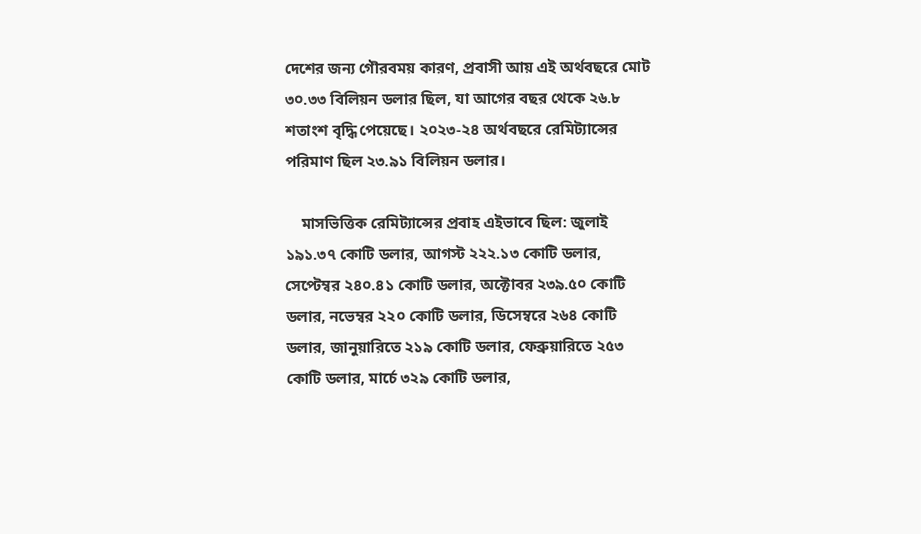দেশের জন্য গৌরবময় কারণ, প্রবাসী আয় এই অর্থবছরে মোট ৩০.৩৩ বিলিয়ন ডলার ছিল, যা আগের বছর থেকে ২৬.৮ শতাংশ বৃদ্ধি পেয়েছে। ২০২৩-২৪ অর্থবছরে রেমিট্যান্সের পরিমাণ ছিল ২৩.৯১ বিলিয়ন ডলার।

    মাসভিত্তিক রেমিট্যান্সের প্রবাহ এইভাবে ছিল: জুলাই ১৯১.৩৭ কোটি ডলার, আগস্ট ২২২.১৩ কোটি ডলার, সেপ্টেম্বর ২৪০.৪১ কোটি ডলার, অক্টোবর ২৩৯.৫০ কোটি ডলার, নভেম্বর ২২০ কোটি ডলার, ডিসেম্বরে ২৬৪ কোটি ডলার, জানুয়ারিতে ২১৯ কোটি ডলার, ফেব্রুয়ারিতে ২৫৩ কোটি ডলার, মার্চে ৩২৯ কোটি ডলার,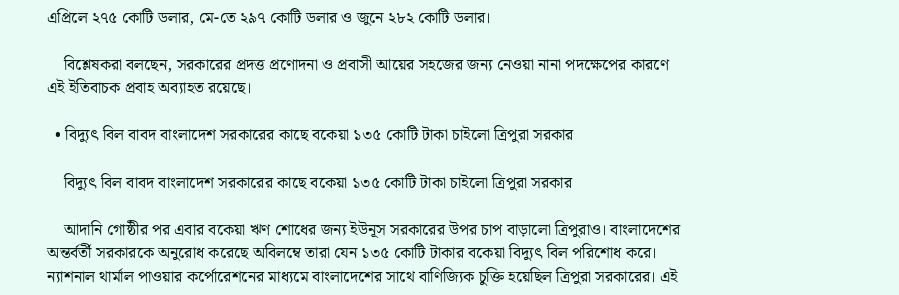এপ্রিলে ২৭৫ কোটি ডলার, মে-তে ২৯৭ কোটি ডলার ও জুনে ২৮২ কোটি ডলার।

    বিশ্লেষকরা বলছেন, সরকারের প্রদত্ত প্রণোদনা ও প্রবাসী আয়ের সহজের জন্য নেওয়া নানা পদক্ষেপের কারণে এই ইতিবাচক প্রবাহ অব্যাহত রয়েছে।

  • বিদ্যুৎ বিল বাবদ বাংলাদেশ সরকারের কাছে বকেয়া ১৩৫ কোটি টাকা চাইলো ত্রিপুরা সরকার

    বিদ্যুৎ বিল বাবদ বাংলাদেশ সরকারের কাছে বকেয়া ১৩৫ কোটি টাকা চাইলো ত্রিপুরা সরকার

    আদানি গোষ্ঠীর পর এবার বকেয়া ঋণ শোধের জন্য ইউনূস সরকারের উপর চাপ বাড়ালো ত্রিপুরাও। বাংলাদেশের অন্তর্বর্তী সরকারকে অনুরোধ করেছে অবিলম্বে তারা যেন ১৩৫ কোটি টাকার বকেয়া বিদ্যুৎ বিল পরিশোধ করে। ন্যাশনাল থার্মাল পাওয়ার কর্পোরেশনের মাধ্যমে বাংলাদেশের সাথে বাণিজ্যিক চুক্তি হয়েছিল ত্রিপুরা সরকারের। এই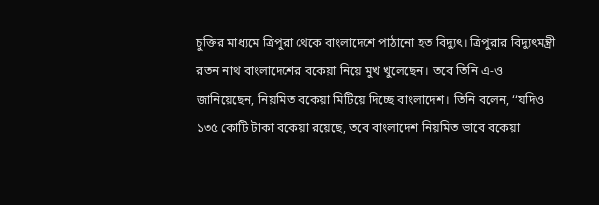চুক্তির মাধ্যমে ত্রিপুরা থেকে বাংলাদেশে পাঠানো হত বিদ্যুৎ। ত্রিপুরার বিদ্যুৎমন্ত্রী রতন নাথ বাংলাদেশের বকেয়া নিয়ে মুখ খুলেছেন। তবে তিনি এ-ও জানিয়েছেন, নিয়মিত বকেয়া মিটিয়ে দিচ্ছে বাংলাদেশ। তিনি বলেন, ‘‘যদিও ১৩৫ কোটি টাকা বকেয়া রয়েছে, তবে বাংলাদেশ নিয়মিত ভাবে বকেয়া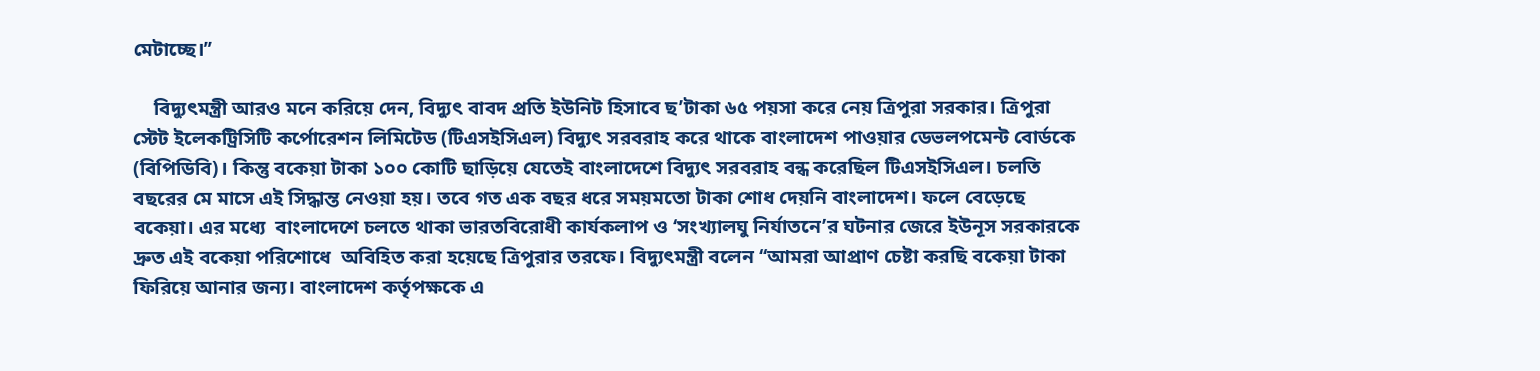মেটাচ্ছে।’’

    বিদ্যুৎমন্ত্রী আরও মনে করিয়ে দেন, বিদ্যুৎ বাবদ প্রতি ইউনিট হিসাবে ছ’টাকা ৬৫ পয়সা করে নেয় ত্রিপুরা সরকার। ত্রিপুরা স্টেট ইলেকট্রিসিটি কর্পোরেশন লিমিটেড (টিএসইসিএল) বিদ্যুৎ সরবরাহ করে থাকে বাংলাদেশ পাওয়ার ডেভলপমেন্ট বোর্ডকে (বিপিডিবি)। কিন্তু বকেয়া টাকা ১০০ কোটি ছাড়িয়ে যেতেই বাংলাদেশে বিদ্যুৎ সরবরাহ বন্ধ করেছিল টিএসইসিএল। চলতি বছরের মে মাসে এই সিদ্ধান্ত নেওয়া হয়। তবে গত এক বছর ধরে সময়মতো টাকা শোধ দেয়নি বাংলাদেশ। ফলে বেড়েছে বকেয়া। এর মধ্যে  বাংলাদেশে চলতে থাকা ভারতবিরোধী কার্যকলাপ ও ‘সংখ্যালঘু নির্যাতনে’র ঘটনার জেরে ইউনূস সরকারকে দ্রুত এই বকেয়া পরিশোধে  অবিহিত করা হয়েছে ত্রিপুরার তরফে। বিদ্যুৎমন্ত্রী বলেন ‘‘আমরা আপ্রাণ চেষ্টা করছি বকেয়া টাকা ফিরিয়ে আনার জন্য। বাংলাদেশ কর্তৃপক্ষকে এ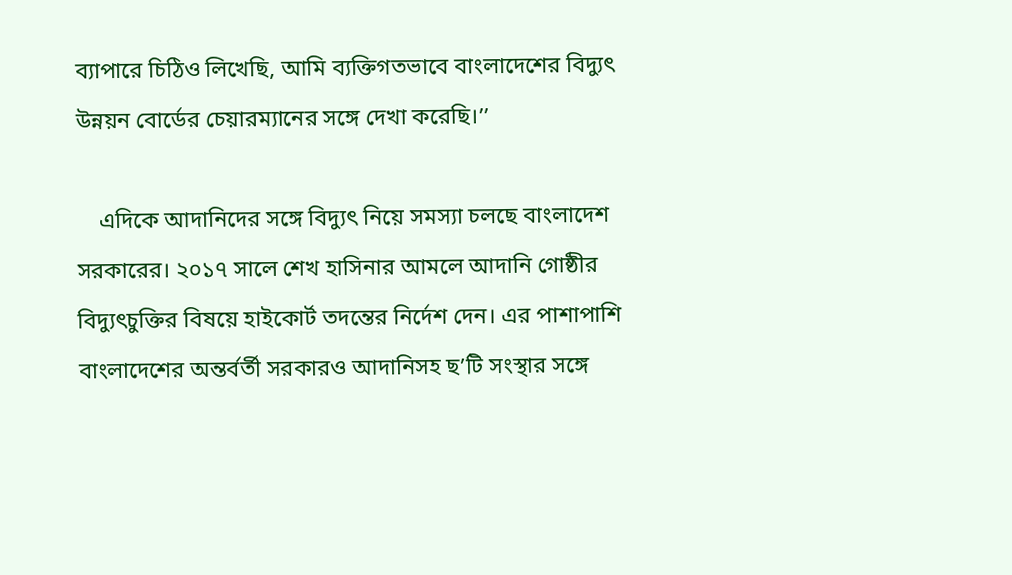ব্যাপারে চিঠিও লিখেছি, আমি ব্যক্তিগতভাবে বাংলাদেশের বিদ্যুৎ উন্নয়ন বোর্ডের চেয়ারম্যানের সঙ্গে দেখা করেছি।’’

    এদিকে আদানিদের সঙ্গে বিদ্যুৎ নিয়ে সমস্যা চলছে বাংলাদেশ সরকারের। ২০১৭ সালে শেখ হাসিনার আমলে আদানি গোষ্ঠীর বিদ্যুৎচুক্তির বিষয়ে হাইকোর্ট তদন্তের নির্দেশ দেন। এর পাশাপাশি বাংলাদেশের অন্তর্বর্তী সরকারও আদানিসহ ছ’টি সংস্থার সঙ্গে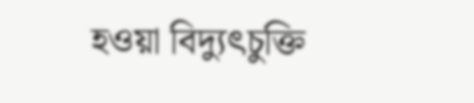হওয়া বিদ্যুৎচুক্তি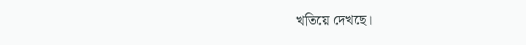খতিয়ে দেখছে।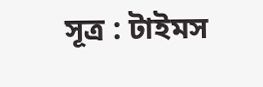সূত্র : টাইমস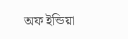অফ ইন্ডিয়া